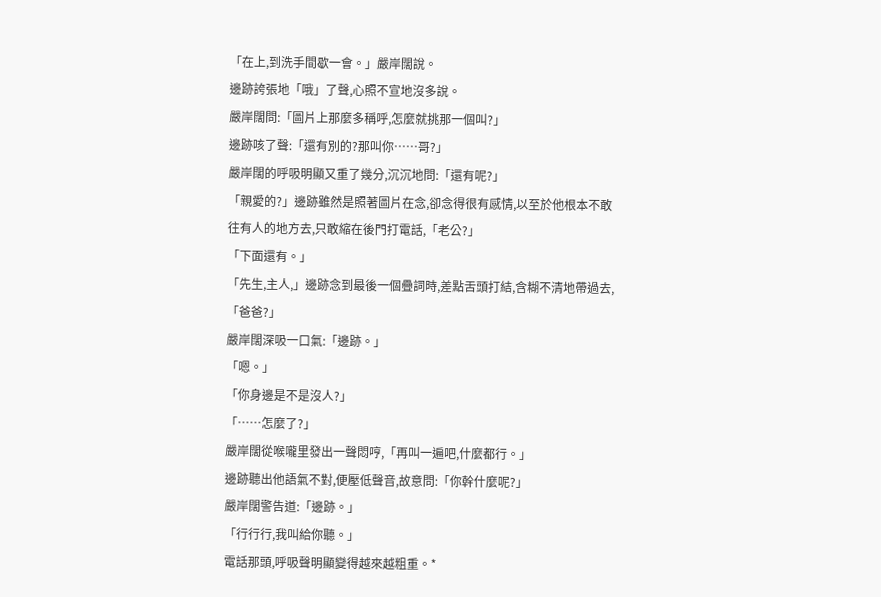「在上,到洗手間歇一會。」嚴岸闊說。
邊跡誇張地「哦」了聲,心照不宣地沒多說。
嚴岸闊問:「圖片上那麼多稱呼,怎麼就挑那一個叫?」
邊跡咳了聲:「還有別的?那叫你……哥?」
嚴岸闊的呼吸明顯又重了幾分,沉沉地問:「還有呢?」
「親愛的?」邊跡雖然是照著圖片在念,卻念得很有感情,以至於他根本不敢往有人的地方去,只敢縮在後門打電話,「老公?」
「下面還有。」
「先生,主人,」邊跡念到最後一個疊詞時,差點舌頭打結,含糊不清地帶過去,「爸爸?」
嚴岸闊深吸一口氣:「邊跡。」
「嗯。」
「你身邊是不是沒人?」
「……怎麼了?」
嚴岸闊從喉嚨里發出一聲悶哼,「再叫一遍吧,什麼都行。」
邊跡聽出他語氣不對,便壓低聲音,故意問:「你幹什麼呢?」
嚴岸闊警告道:「邊跡。」
「行行行,我叫給你聽。」
電話那頭,呼吸聲明顯變得越來越粗重。*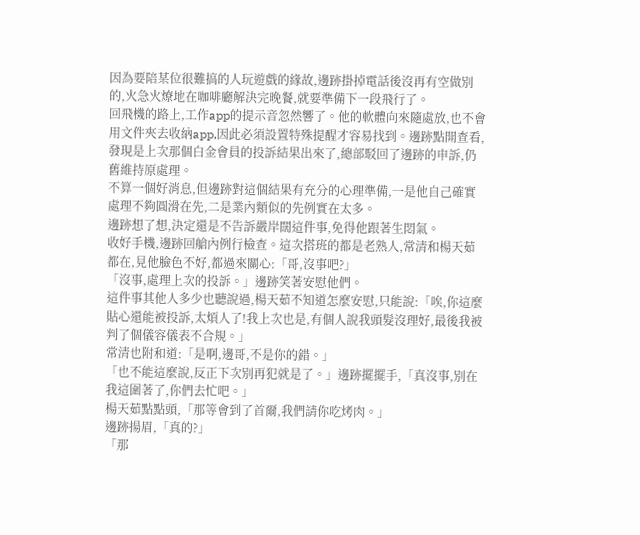因為要陪某位很難搞的人玩遊戲的緣故,邊跡掛掉電話後沒再有空做別的,火急火燎地在咖啡廳解決完晚餐,就要準備下一段飛行了。
回飛機的路上,工作app的提示音忽然響了。他的軟體向來隨處放,也不會用文件夾去收納app,因此必須設置特殊提醒才容易找到。邊跡點開查看,發現是上次那個白金會員的投訴結果出來了,總部駁回了邊跡的申訴,仍舊維持原處理。
不算一個好消息,但邊跡對這個結果有充分的心理準備,一是他自己確實處理不夠圓滑在先,二是業內類似的先例實在太多。
邊跡想了想,決定還是不告訴嚴岸闊這件事,免得他跟著生悶氣。
收好手機,邊跡回艙內例行檢查。這次搭班的都是老熟人,常清和楊天茹都在,見他臉色不好,都過來關心:「哥,沒事吧?」
「沒事,處理上次的投訴。」邊跡笑著安慰他們。
這件事其他人多少也聽說過,楊天茹不知道怎麼安慰,只能說:「唉,你這麼貼心還能被投訴,太煩人了!我上次也是,有個人說我頭髮沒理好,最後我被判了個儀容儀表不合規。」
常清也附和道:「是啊,邊哥,不是你的錯。」
「也不能這麼說,反正下次別再犯就是了。」邊跡擺擺手,「真沒事,別在我這圍著了,你們去忙吧。」
楊天茹點點頭,「那等會到了首爾,我們請你吃烤肉。」
邊跡揚眉,「真的?」
「那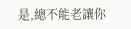是,總不能老讓你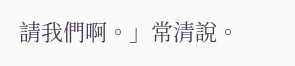請我們啊。」常清說。